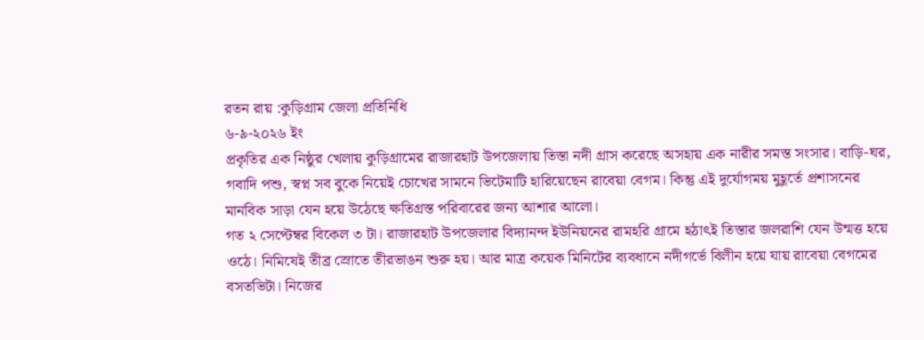রতন রায় :কুড়িগ্রাম জেলা প্রতিনিধি
৬-৯-২০২৬ ইং
প্রকৃতির এক নিষ্ঠুর খেলায় কুড়িগ্রামের রাজারহাট উপজেলায় তিস্তা নদী গ্রাস করেছে অসহায় এক নারীর সমস্ত সংসার। বাড়ি-ঘর, গবাদি পশু, স্বপ্ন সব বুকে নিয়েই চোখের সামনে ভিটেমাটি হারিয়েছেন রাবেয়া বেগম। কিন্তু এই দুর্যোগময় মুহূর্তে প্রশাসনের মানবিক সাড়া যেন হয়ে উঠেছে ক্ষতিগ্রস্ত পরিবারের জন্য আশার আলো।
গত ২ সেপ্টেম্বর বিকেল ৩ টা। রাজারহাট উপজেলার বিদ্যানন্দ ইউনিয়নের রামহরি গ্রামে হঠাৎই তিস্তার জলরাশি যেন উন্মত্ত হয়ে ওঠে। নিমিষেই তীব্র স্রোতে তীরভাঙন শুরু হয়। আর মাত্র কয়েক মিনিটের ব্যবধানে নদীগর্ভে বিলীন হয়ে যায় রাবেয়া বেগমের বসতভিটা। নিজের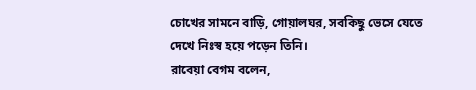চোখের সামনে বাড়ি, গোয়ালঘর, সবকিছু ভেসে যেতে দেখে নিঃস্ব হয়ে পড়েন তিনি।
রাবেয়া বেগম বলেন,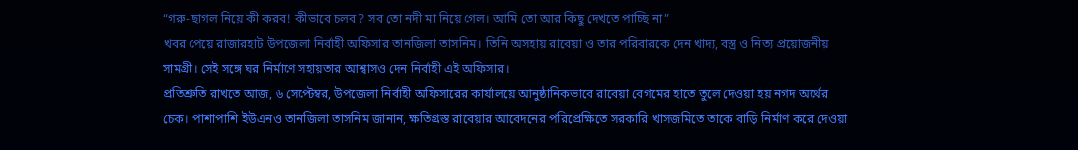“গরু-ছাগল নিয়ে কী করব! কীভাবে চলব? সব তো নদী মা নিয়ে গেল। আমি তো আর কিছু দেখতে পাচ্ছি না”
খবর পেয়ে রাজারহাট উপজেলা নির্বাহী অফিসার তানজিলা তাসনিম। তিনি অসহায় রাবেয়া ও তার পরিবারকে দেন খাদ্য, বস্ত্র ও নিত্য প্রয়োজনীয় সামগ্রী। সেই সঙ্গে ঘর নির্মাণে সহায়তার আশ্বাসও দেন নির্বাহী এই অফিসার।
প্রতিশ্রুতি রাখতে আজ, ৬ সেপ্টেম্বর, উপজেলা নির্বাহী অফিসারের কার্যালয়ে আনুষ্ঠানিকভাবে রাবেয়া বেগমের হাতে তুলে দেওয়া হয় নগদ অর্থের চেক। পাশাপাশি ইউএনও তানজিলা তাসনিম জানান, ক্ষতিগ্রস্ত রাবেয়ার আবেদনের পরিপ্রেক্ষিতে সরকারি খাসজমিতে তাকে বাড়ি নির্মাণ করে দেওয়া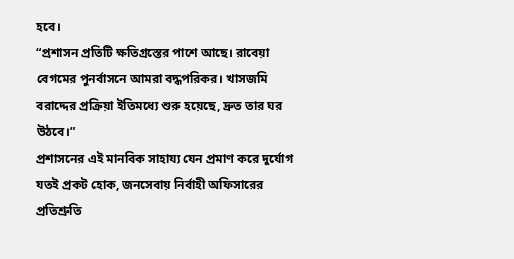হবে।
“প্রশাসন প্রতিটি ক্ষতিগ্রস্তের পাশে আছে। রাবেয়া বেগমের পুনর্বাসনে আমরা বদ্ধপরিকর। খাসজমি বরাদ্দের প্রক্রিয়া ইতিমধ্যে শুরু হয়েছে, দ্রুত তার ঘর উঠবে।”
প্রশাসনের এই মানবিক সাহায্য যেন প্রমাণ করে দুর্যোগ যতই প্রকট হোক, জনসেবায় নির্বাহী অফিসারের প্রতিশ্রুতি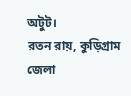অটুট।
রতন রায়, কুড়িগ্রাম জেলা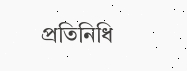প্রতিনিধি